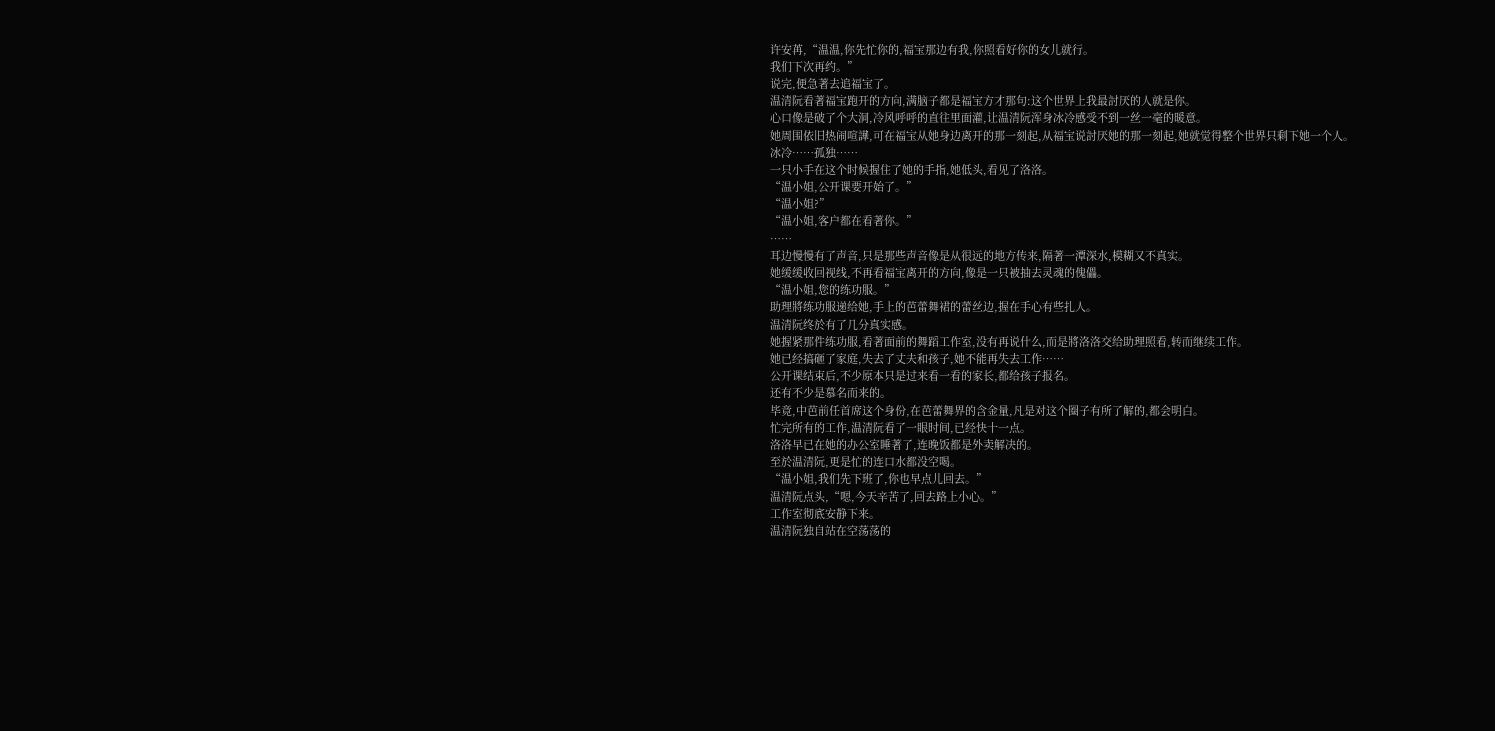许安苒,“温温,你先忙你的,福宝那边有我,你照看好你的女儿就行。
我们下次再约。”
说完,便急著去追福宝了。
温清阮看著福宝跑开的方向,满脑子都是福宝方才那句:这个世界上我最討厌的人就是你。
心口像是破了个大洞,冷风呼呼的直往里面灌,让温清阮浑身冰冷感受不到一丝一毫的暖意。
她周围依旧热闹喧譁,可在福宝从她身边离开的那一刻起,从福宝说討厌她的那一刻起,她就觉得整个世界只剩下她一个人。
冰冷……孤独……
一只小手在这个时候握住了她的手指,她低头,看见了洛洛。
“温小姐,公开课要开始了。”
“温小姐?”
“温小姐,客户都在看著你。”
……
耳边慢慢有了声音,只是那些声音像是从很远的地方传来,隔著一潭深水,模糊又不真实。
她缓缓收回视线,不再看福宝离开的方向,像是一只被抽去灵魂的傀儡。
“温小姐,您的练功服。”
助理將练功服递给她,手上的芭蕾舞裙的蕾丝边,握在手心有些扎人。
温清阮终於有了几分真实感。
她握紧那件练功服,看著面前的舞蹈工作室,没有再说什么,而是將洛洛交给助理照看,转而继续工作。
她已经搞砸了家庭,失去了丈夫和孩子,她不能再失去工作……
公开课结束后,不少原本只是过来看一看的家长,都给孩子报名。
还有不少是慕名而来的。
毕竟,中芭前任首席这个身份,在芭蕾舞界的含金量,凡是对这个圈子有所了解的,都会明白。
忙完所有的工作,温清阮看了一眼时间,已经快十一点。
洛洛早已在她的办公室睡著了,连晚饭都是外卖解决的。
至於温清阮,更是忙的连口水都没空喝。
“温小姐,我们先下班了,你也早点儿回去。”
温清阮点头,“嗯,今天辛苦了,回去路上小心。”
工作室彻底安静下来。
温清阮独自站在空荡荡的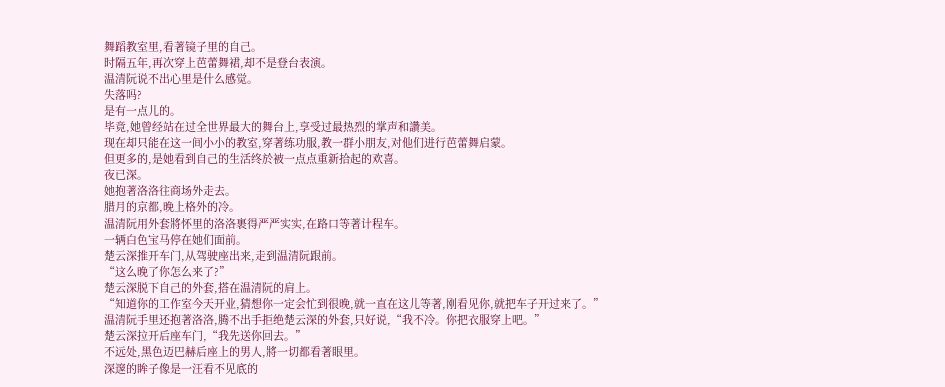舞蹈教室里,看著镜子里的自己。
时隔五年,再次穿上芭蕾舞裙,却不是登台表演。
温清阮说不出心里是什么感觉。
失落吗?
是有一点儿的。
毕竟,她曾经站在过全世界最大的舞台上,享受过最热烈的掌声和讚美。
现在却只能在这一间小小的教室,穿著练功服,教一群小朋友,对他们进行芭蕾舞启蒙。
但更多的,是她看到自己的生活终於被一点点重新拾起的欢喜。
夜已深。
她抱著洛洛往商场外走去。
腊月的京都,晚上格外的冷。
温清阮用外套將怀里的洛洛裹得严严实实,在路口等著计程车。
一辆白色宝马停在她们面前。
楚云深推开车门,从驾驶座出来,走到温清阮跟前。
“这么晚了你怎么来了?”
楚云深脱下自己的外套,搭在温清阮的肩上。
“知道你的工作室今天开业,猜想你一定会忙到很晚,就一直在这儿等著,刚看见你,就把车子开过来了。”
温清阮手里还抱著洛洛,腾不出手拒绝楚云深的外套,只好说,“我不冷。你把衣服穿上吧。”
楚云深拉开后座车门,“我先送你回去。”
不远处,黑色迈巴赫后座上的男人,將一切都看著眼里。
深邃的眸子像是一汪看不见底的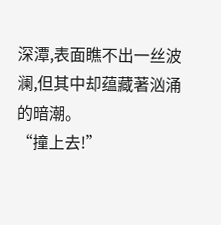深潭,表面瞧不出一丝波澜,但其中却蕴藏著汹涌的暗潮。
“撞上去!”